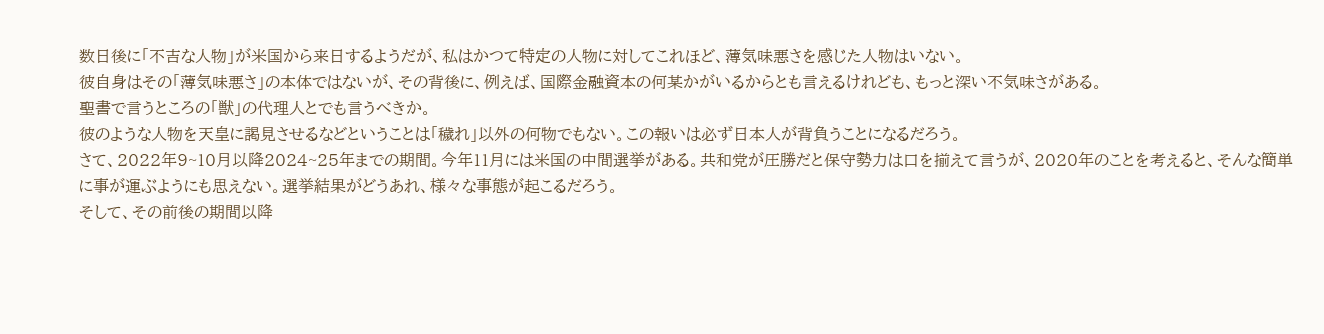数日後に「不吉な人物」が米国から来日するようだが、私はかつて特定の人物に対してこれほど、薄気味悪さを感じた人物はいない。
彼自身はその「薄気味悪さ」の本体ではないが、その背後に、例えば、国際金融資本の何某かがいるからとも言えるけれども、もっと深い不気味さがある。
聖書で言うところの「獣」の代理人とでも言うべきか。
彼のような人物を天皇に謁見させるなどということは「穢れ」以外の何物でもない。この報いは必ず日本人が背負うことになるだろう。
さて、2022年9~10月以降2024~25年までの期間。今年11月には米国の中間選挙がある。共和党が圧勝だと保守勢力は口を揃えて言うが、2020年のことを考えると、そんな簡単に事が運ぶようにも思えない。選挙結果がどうあれ、様々な事態が起こるだろう。
そして、その前後の期間以降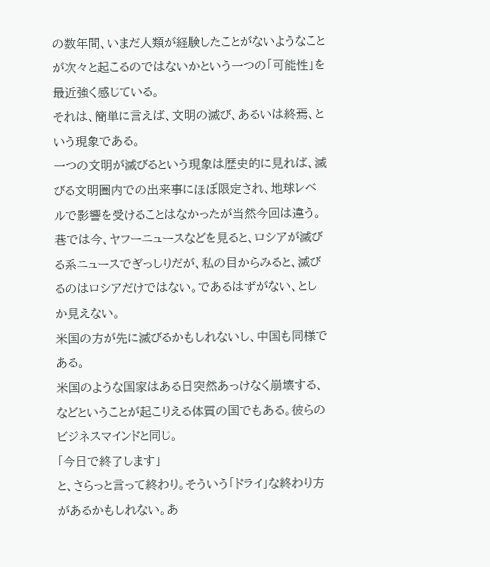の数年間、いまだ人類が経験したことがないようなことが次々と起こるのではないかという一つの「可能性」を最近強く感じている。
それは、簡単に言えば、文明の滅び、あるいは終焉、という現象である。
一つの文明が滅びるという現象は歴史的に見れば、滅びる文明圏内での出来事にほぼ限定され、地球レベルで影響を受けることはなかったが当然今回は違う。
巷では今、ヤフーニュースなどを見ると、ロシアが滅びる系ニュースでぎっしりだが、私の目からみると、滅びるのはロシアだけではない。であるはずがない、としか見えない。
米国の方が先に滅びるかもしれないし、中国も同様である。
米国のような国家はある日突然あっけなく崩壊する、などということが起こりえる体質の国でもある。彼らのビジネスマインドと同じ。
「今日で終了します」
と、さらっと言って終わり。そういう「ドライ」な終わり方があるかもしれない。あ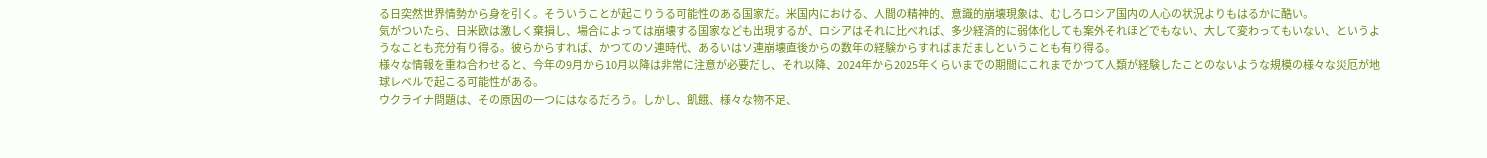る日突然世界情勢から身を引く。そういうことが起こりうる可能性のある国家だ。米国内における、人間の精神的、意識的崩壊現象は、むしろロシア国内の人心の状況よりもはるかに酷い。
気がついたら、日米欧は激しく棄損し、場合によっては崩壊する国家なども出現するが、ロシアはそれに比べれば、多少経済的に弱体化しても案外それほどでもない、大して変わってもいない、というようなことも充分有り得る。彼らからすれば、かつてのソ連時代、あるいはソ連崩壊直後からの数年の経験からすればまだましということも有り得る。
様々な情報を重ね合わせると、今年の9月から10月以降は非常に注意が必要だし、それ以降、2024年から2025年くらいまでの期間にこれまでかつて人類が経験したことのないような規模の様々な災厄が地球レベルで起こる可能性がある。
ウクライナ問題は、その原因の一つにはなるだろう。しかし、飢餓、様々な物不足、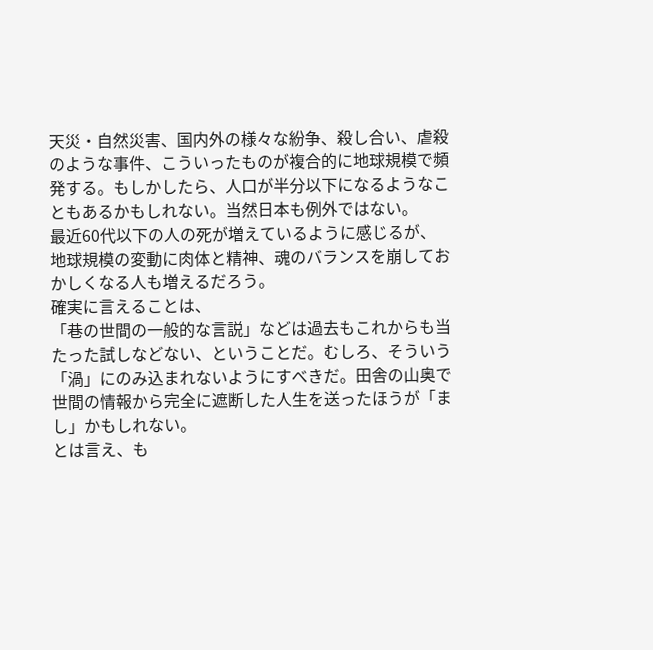天災・自然災害、国内外の様々な紛争、殺し合い、虐殺のような事件、こういったものが複合的に地球規模で頻発する。もしかしたら、人口が半分以下になるようなこともあるかもしれない。当然日本も例外ではない。
最近60代以下の人の死が増えているように感じるが、地球規模の変動に肉体と精神、魂のバランスを崩しておかしくなる人も増えるだろう。
確実に言えることは、
「巷の世間の一般的な言説」などは過去もこれからも当たった試しなどない、ということだ。むしろ、そういう「渦」にのみ込まれないようにすべきだ。田舎の山奥で世間の情報から完全に遮断した人生を送ったほうが「まし」かもしれない。
とは言え、も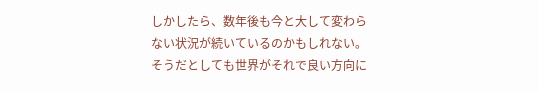しかしたら、数年後も今と大して変わらない状況が続いているのかもしれない。そうだとしても世界がそれで良い方向に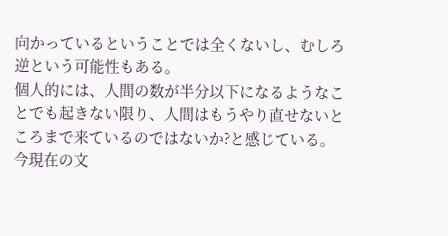向かっているということでは全くないし、むしろ逆という可能性もある。
個人的には、人間の数が半分以下になるようなことでも起きない限り、人間はもうやり直せないところまで来ているのではないか?と感じている。
今現在の文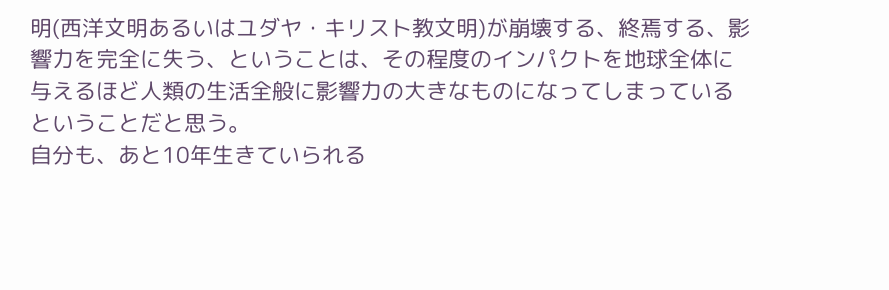明(西洋文明あるいはユダヤ・キリスト教文明)が崩壊する、終焉する、影響力を完全に失う、ということは、その程度のインパクトを地球全体に与えるほど人類の生活全般に影響力の大きなものになってしまっているということだと思う。
自分も、あと10年生きていられる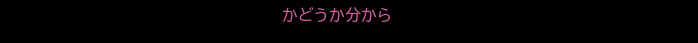かどうか分から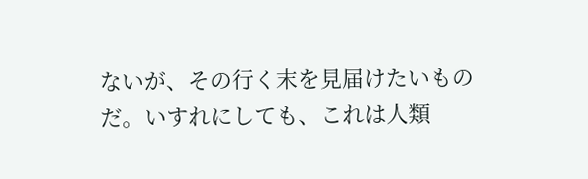ないが、その行く末を見届けたいものだ。いすれにしても、これは人類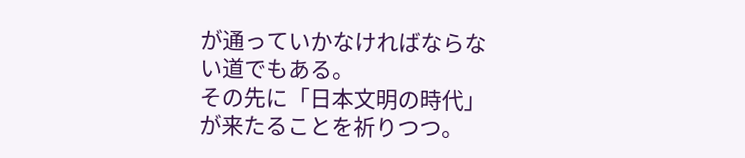が通っていかなければならない道でもある。
その先に「日本文明の時代」が来たることを祈りつつ。